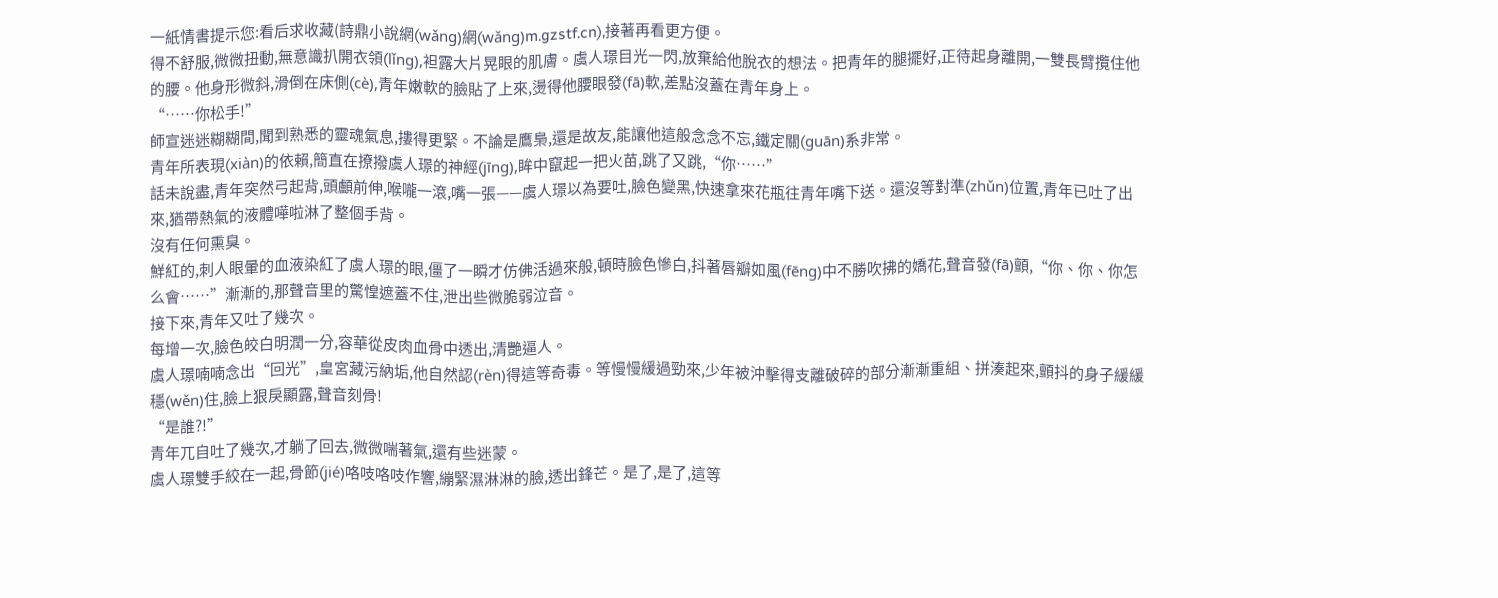一紙情書提示您:看后求收藏(詩鼎小說網(wǎng)網(wǎng)m.gzstf.cn),接著再看更方便。
得不舒服,微微扭動,無意識扒開衣領(lǐng),袒露大片晃眼的肌膚。虞人璟目光一閃,放棄給他脫衣的想法。把青年的腿擺好,正待起身離開,一雙長臂攬住他的腰。他身形微斜,滑倒在床側(cè),青年嫩軟的臉貼了上來,燙得他腰眼發(fā)軟,差點沒蓋在青年身上。
“……你松手!”
師宣迷迷糊糊間,聞到熟悉的靈魂氣息,摟得更緊。不論是鷹梟,還是故友,能讓他這般念念不忘,鐵定關(guān)系非常。
青年所表現(xiàn)的依賴,簡直在撩撥虞人璟的神經(jīng),眸中竄起一把火苗,跳了又跳,“你……”
話未說盡,青年突然弓起背,頭顱前伸,喉嚨一滾,嘴一張——虞人璟以為要吐,臉色變黑,快速拿來花瓶往青年嘴下送。還沒等對準(zhǔn)位置,青年已吐了出來,猶帶熱氣的液體嘩啦淋了整個手背。
沒有任何熏臭。
鮮紅的,刺人眼暈的血液染紅了虞人璟的眼,僵了一瞬才仿佛活過來般,頓時臉色慘白,抖著唇瓣如風(fēng)中不勝吹拂的嬌花,聲音發(fā)顫,“你、你、你怎么會……”漸漸的,那聲音里的驚惶遮蓋不住,泄出些微脆弱泣音。
接下來,青年又吐了幾次。
每增一次,臉色皎白明潤一分,容華從皮肉血骨中透出,清艷逼人。
虞人璟喃喃念出“回光”,皇宮藏污納垢,他自然認(rèn)得這等奇毒。等慢慢緩過勁來,少年被沖擊得支離破碎的部分漸漸重組、拼湊起來,顫抖的身子緩緩穩(wěn)住,臉上狠戾顯露,聲音刻骨!
“是誰?!”
青年兀自吐了幾次,才躺了回去,微微喘著氣,還有些迷蒙。
虞人璟雙手絞在一起,骨節(jié)咯吱咯吱作響,繃緊濕淋淋的臉,透出鋒芒。是了,是了,這等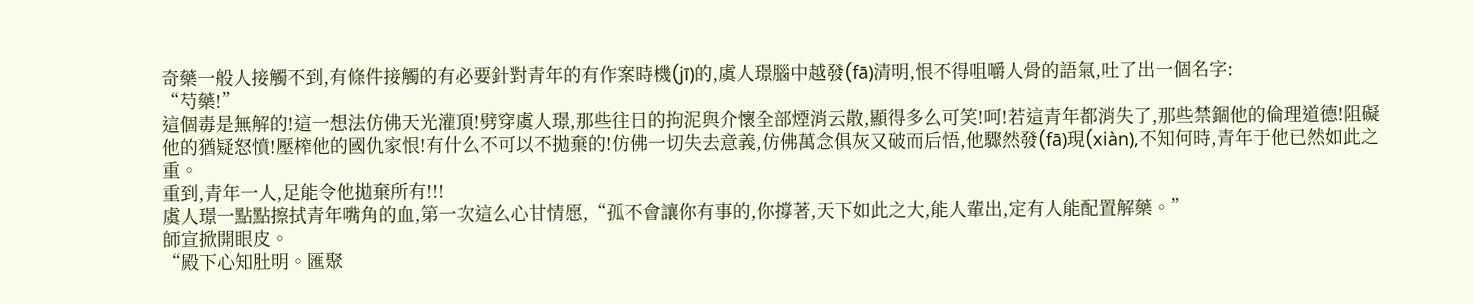奇藥一般人接觸不到,有條件接觸的有必要針對青年的有作案時機(jī)的,虞人璟腦中越發(fā)清明,恨不得咀嚼人骨的語氣,吐了出一個名字:
“芍藥!”
這個毒是無解的!這一想法仿佛天光灌頂!劈穿虞人璟,那些往日的拘泥與介懷全部煙消云散,顯得多么可笑!呵!若這青年都消失了,那些禁錮他的倫理道德!阻礙他的猶疑怒憤!壓榨他的國仇家恨!有什么不可以不拋棄的!仿佛一切失去意義,仿佛萬念俱灰又破而后悟,他驟然發(fā)現(xiàn),不知何時,青年于他已然如此之重。
重到,青年一人,足能令他拋棄所有!!!
虞人璟一點點擦拭青年嘴角的血,第一次這么心甘情愿,“孤不會讓你有事的,你撐著,天下如此之大,能人輩出,定有人能配置解藥。”
師宣掀開眼皮。
“殿下心知肚明。匯聚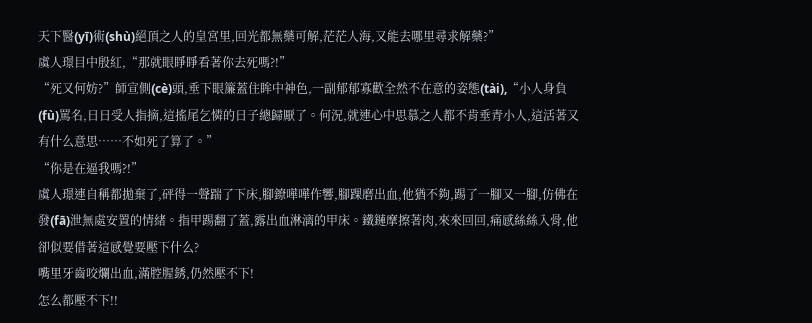天下醫(yī)術(shù)絕頂之人的皇宮里,回光都無藥可解,茫茫人海,又能去哪里尋求解藥?”
虞人璟目中殷紅,“那就眼睜睜看著你去死嗎?!”
“死又何妨?”師宣側(cè)頭,垂下眼簾蓋住眸中神色,一副郁郁寡歡全然不在意的姿態(tài),“小人身負(fù)罵名,日日受人指摘,這搖尾乞憐的日子總歸厭了。何況,就連心中思慕之人都不肯垂青小人,這活著又有什么意思……不如死了算了。”
“你是在逼我嗎?!”
虞人璟連自稱都拋棄了,砰得一聲踹了下床,腳鐐嘩嘩作響,腳踝磨出血,他猶不夠,踢了一腳又一腳,仿佛在發(fā)泄無處安置的情緒。指甲踢翻了蓋,露出血淋漓的甲床。鐵鏈摩擦著肉,來來回回,痛感絲絲入骨,他卻似要借著這感覺要壓下什么?
嘴里牙齒咬爛出血,滿腔腥銹,仍然壓不下!
怎么都壓不下!!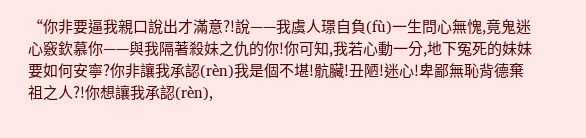“你非要逼我親口說出才滿意?!說——我虞人璟自負(fù)一生問心無愧,竟鬼迷心竅欽慕你——與我隔著殺妹之仇的你!你可知,我若心動一分,地下冤死的妹妹要如何安寧?你非讓我承認(rèn)我是個不堪!骯臟!丑陋!迷心!卑鄙無恥背德棄祖之人?!你想讓我承認(rèn),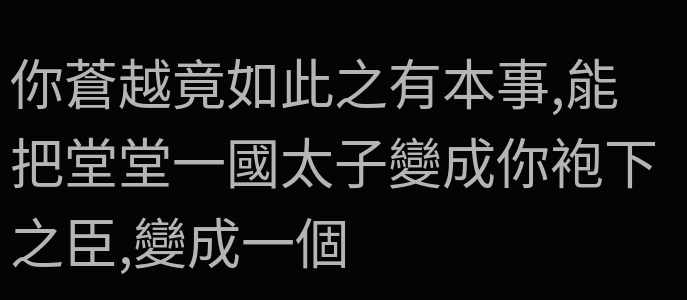你蒼越竟如此之有本事,能把堂堂一國太子變成你袍下之臣,變成一個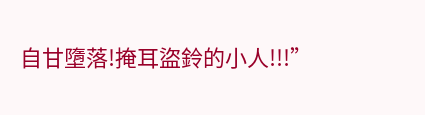自甘墮落!掩耳盜鈴的小人!!!”